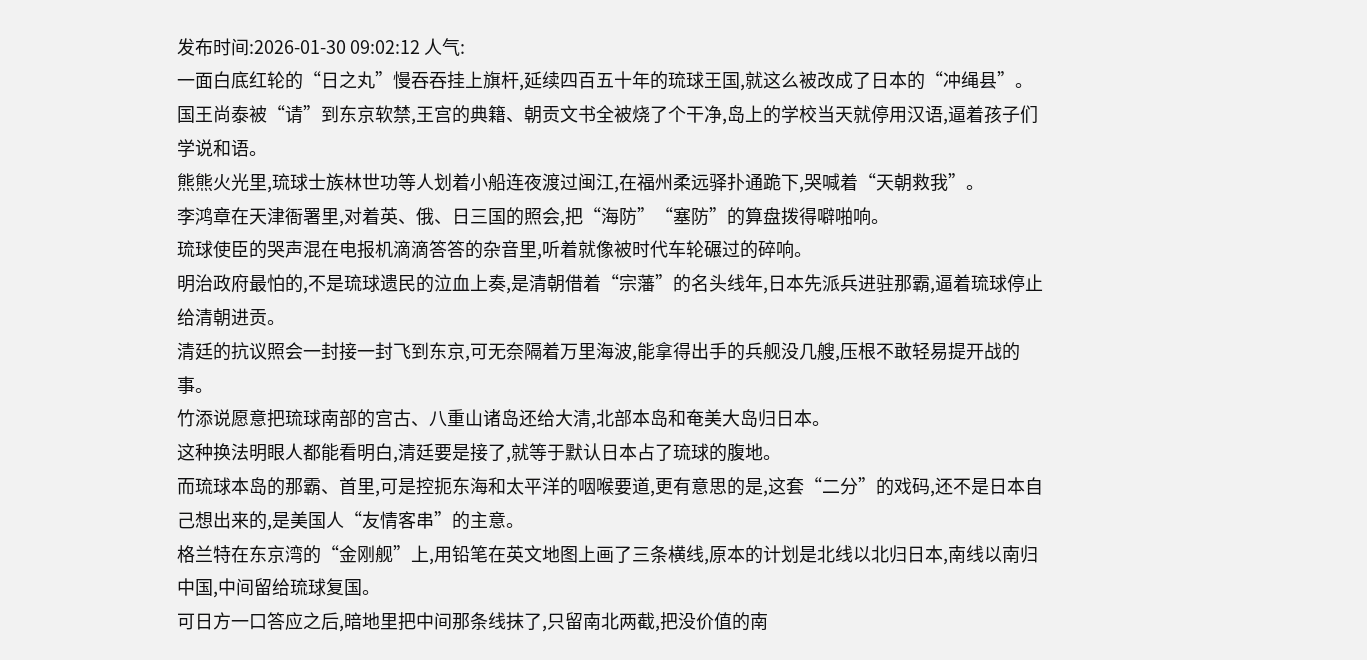发布时间:2026-01-30 09:02:12 人气:
一面白底红轮的“日之丸”慢吞吞挂上旗杆,延续四百五十年的琉球王国,就这么被改成了日本的“冲绳县”。
国王尚泰被“请”到东京软禁,王宫的典籍、朝贡文书全被烧了个干净,岛上的学校当天就停用汉语,逼着孩子们学说和语。
熊熊火光里,琉球士族林世功等人划着小船连夜渡过闽江,在福州柔远驿扑通跪下,哭喊着“天朝救我”。
李鸿章在天津衙署里,对着英、俄、日三国的照会,把“海防”“塞防”的算盘拨得噼啪响。
琉球使臣的哭声混在电报机滴滴答答的杂音里,听着就像被时代车轮碾过的碎响。
明治政府最怕的,不是琉球遗民的泣血上奏,是清朝借着“宗藩”的名头线年,日本先派兵进驻那霸,逼着琉球停止给清朝进贡。
清廷的抗议照会一封接一封飞到东京,可无奈隔着万里海波,能拿得出手的兵舰没几艘,压根不敢轻易提开战的事。
竹添说愿意把琉球南部的宫古、八重山诸岛还给大清,北部本岛和奄美大岛归日本。
这种换法明眼人都能看明白,清廷要是接了,就等于默认日本占了琉球的腹地。
而琉球本岛的那霸、首里,可是控扼东海和太平洋的咽喉要道,更有意思的是,这套“二分”的戏码,还不是日本自己想出来的,是美国人“友情客串”的主意。
格兰特在东京湾的“金刚舰”上,用铅笔在英文地图上画了三条横线,原本的计划是北线以北归日本,南线以南归中国,中间留给琉球复国。
可日方一口答应之后,暗地里把中间那条线抹了,只留南北两截,把没价值的南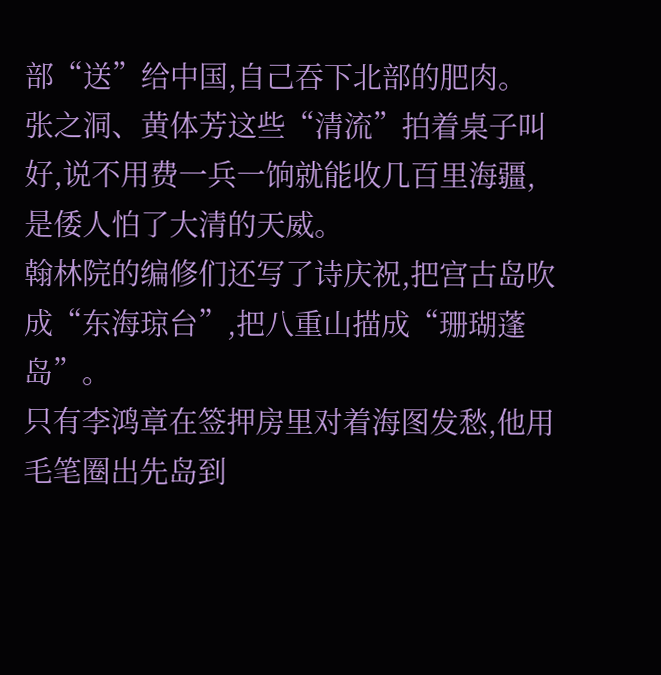部“送”给中国,自己吞下北部的肥肉。
张之洞、黄体芳这些“清流”拍着桌子叫好,说不用费一兵一饷就能收几百里海疆,是倭人怕了大清的天威。
翰林院的编修们还写了诗庆祝,把宫古岛吹成“东海琼台”,把八重山描成“珊瑚蓬岛”。
只有李鸿章在签押房里对着海图发愁,他用毛笔圈出先岛到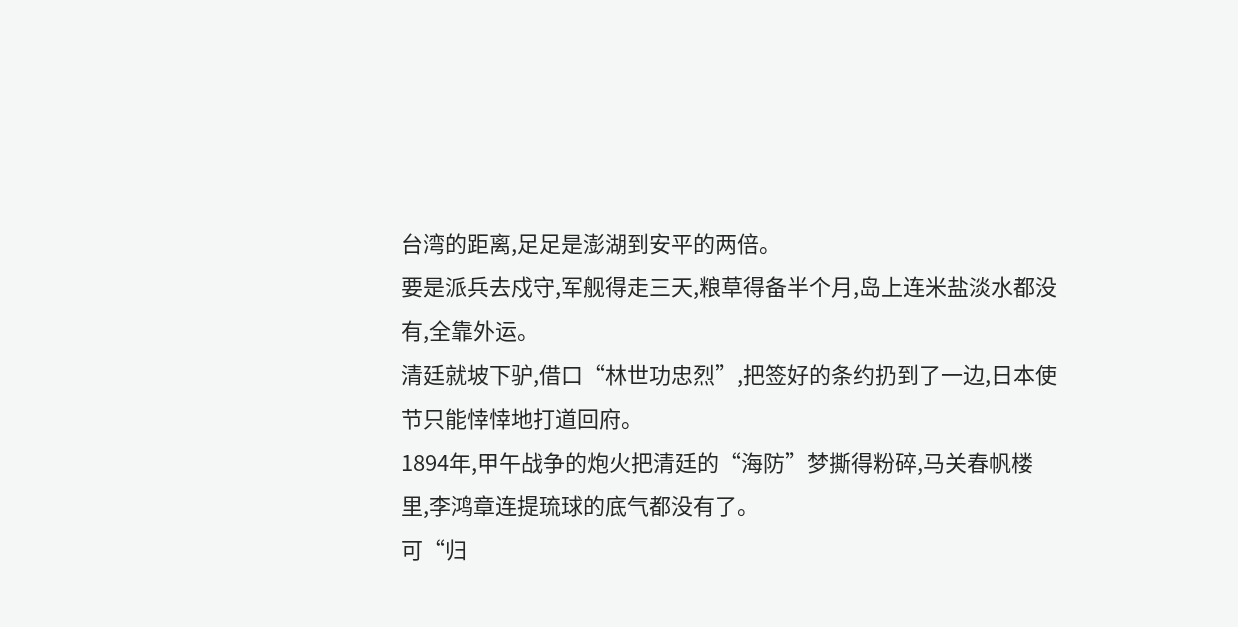台湾的距离,足足是澎湖到安平的两倍。
要是派兵去戍守,军舰得走三天,粮草得备半个月,岛上连米盐淡水都没有,全靠外运。
清廷就坡下驴,借口“林世功忠烈”,把签好的条约扔到了一边,日本使节只能悻悻地打道回府。
1894年,甲午战争的炮火把清廷的“海防”梦撕得粉碎,马关春帆楼里,李鸿章连提琉球的底气都没有了。
可“归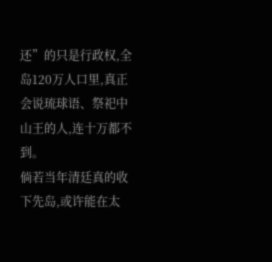还”的只是行政权,全岛120万人口里,真正会说琉球语、祭祀中山王的人,连十万都不到。
倘若当年清廷真的收下先岛,或许能在太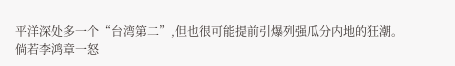平洋深处多一个“台湾第二”,但也很可能提前引爆列强瓜分内地的狂潮。
倘若李鸿章一怒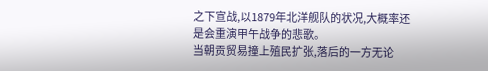之下宣战,以1879年北洋舰队的状况,大概率还是会重演甲午战争的悲歌。
当朝贡贸易撞上殖民扩张,落后的一方无论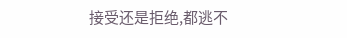接受还是拒绝,都逃不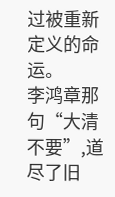过被重新定义的命运。
李鸿章那句“大清不要”,道尽了旧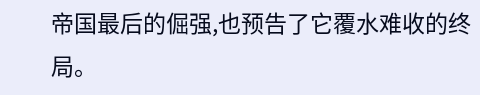帝国最后的倔强,也预告了它覆水难收的终局。